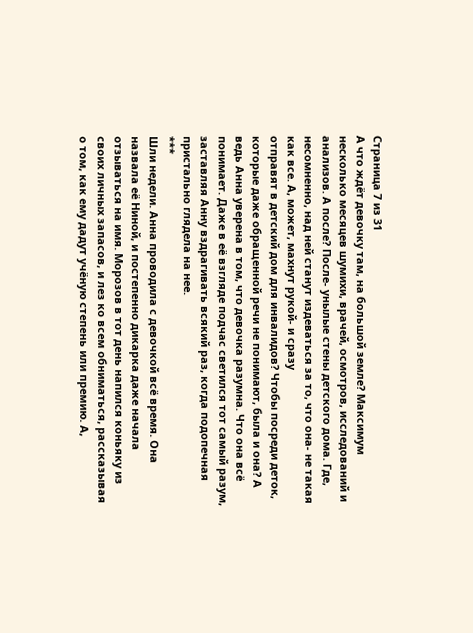Страница 7 из 31
А что ждёт девочку там, на большой земле? Максимум несколько месяцев шумихи, врачей, осмотров, исследований и анализов. А после? После- унылые стены детского дома. Где, несомненно, над ней станут издеваться за то, что она- не такая как все. А, может, махнут рукой- и сразу
отправят в детский дом для инвалидов? Чтобы посреди деток, которые даже обращенной речи не понимают, была и она? А ведь Анна уверена в том, что девочка разумна. Что она всё понимает. Даже в её взгляде подчас светился тот самый разум, заставляя Анну вздрагивать всякий раз, когда подопечная пристально глядела на нее.
***
Шли недели. Анна проводила с девочкой всё время. Она назвала её Ниной, и постепенно дикарка даже начала отзываться на имя. Морозов в тот день напился коньяку из своих личных запасов, и лез ко всем обниматься, рассказывая о том, как ему дадут учёную степень или премию. А,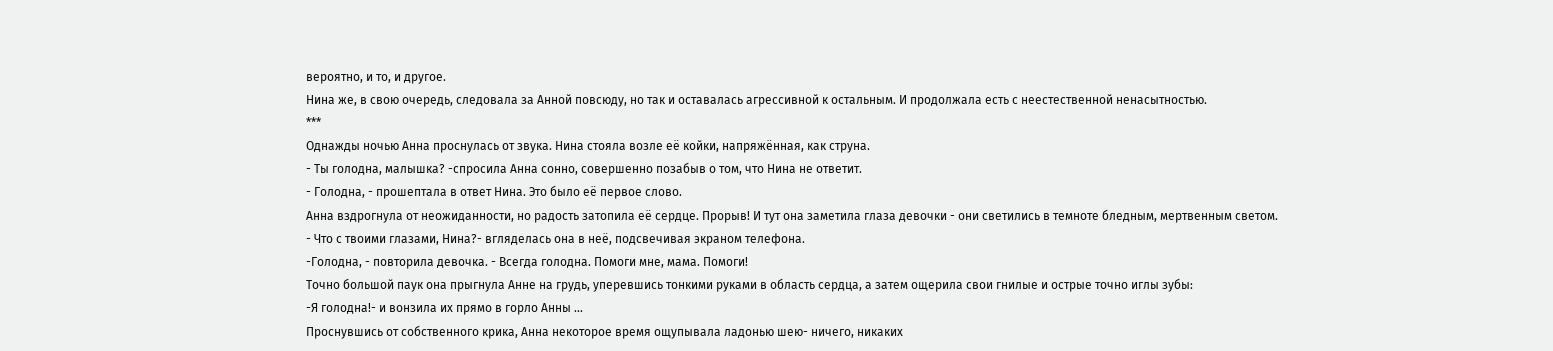вероятно, и то, и другое.
Нина же, в свою очередь, следовала за Анной повсюду, но так и оставалась агрессивной к остальным. И продолжала есть с неестественной ненасытностью.
***
Однажды ночью Анна проснулась от звука. Нина стояла возле её койки, напряжённая, как струна.
- Ты голодна, малышка? -спросила Анна сонно, совершенно позабыв о том, что Нина не ответит.
- Голодна, - прошептала в ответ Нина. Это было её первое слово.
Анна вздрогнула от неожиданности, но радость затопила её сердце. Прорыв! И тут она заметила глаза девочки - они светились в темноте бледным, мертвенным светом.
- Что с твоими глазами, Нина?- вгляделась она в неё, подсвечивая экраном телефона.
-Голодна, - повторила девочка. - Всегда голодна. Помоги мне, мама. Помоги!
Точно большой паук она прыгнула Анне на грудь, уперевшись тонкими руками в область сердца, а затем ощерила свои гнилые и острые точно иглы зубы:
-Я голодна!- и вонзила их прямо в горло Анны ...
Проснувшись от собственного крика, Анна некоторое время ощупывала ладонью шею- ничего, никаких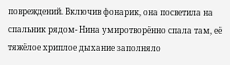повреждений. Включив фонарик, она посветила на спальник рядом- Нина умиротворённо спала там, её тяжёлое хриплое дыхание заполняло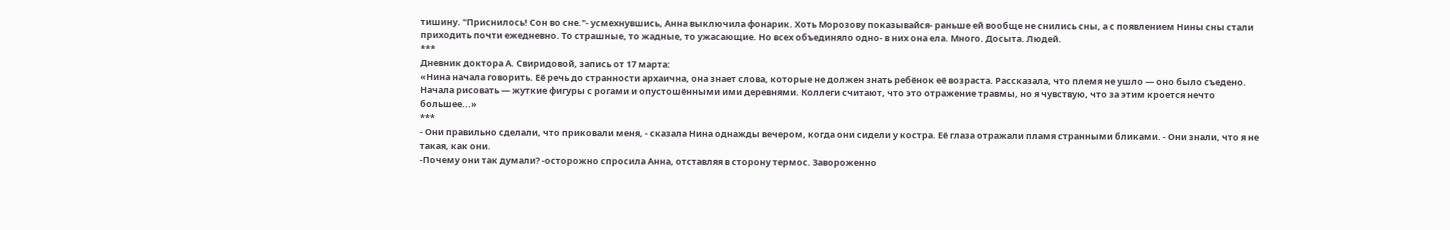тишину. "Приснилось! Сон во сне."- усмехнувшись, Анна выключила фонарик. Хоть Морозову показывайся- раньше ей вообще не снились сны, а с появлением Нины сны стали приходить почти ежедневно. То страшные, то жадные, то ужасающие. Но всех объединяло одно- в них она ела. Много. Досыта. Людей.
***
Дневник доктора А. Свиридовой, запись от 17 марта:
«Нина начала говорить. Её речь до странности архаична, она знает слова, которые не должен знать ребёнок её возраста. Рассказала, что племя не ушло — оно было съедено. Начала рисовать — жуткие фигуры с рогами и опустошёнными ими деревнями. Коллеги считают, что это отражение травмы, но я чувствую, что за этим кроется нечто большее...»
***
- Они правильно сделали, что приковали меня, - сказала Нина однажды вечером, когда они сидели у костра. Её глаза отражали пламя странными бликами. - Они знали, что я не такая, как они.
-Почему они так думали? -осторожно спросила Анна, отставляя в сторону термос. Завороженно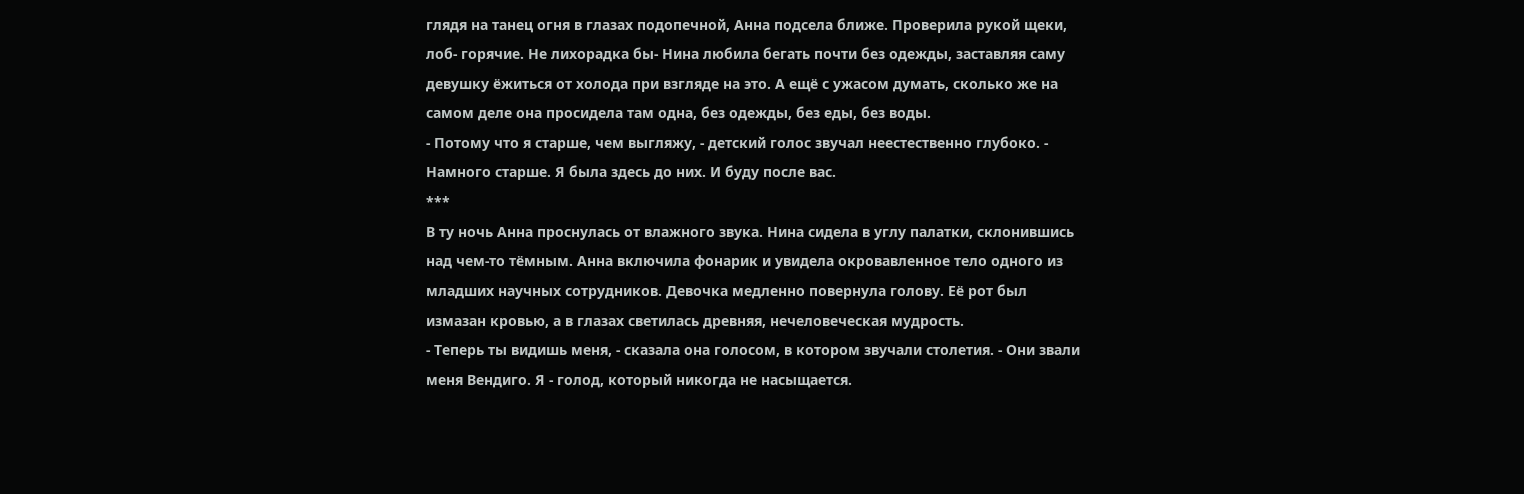глядя на танец огня в глазах подопечной, Анна подсела ближе. Проверила рукой щеки, лоб- горячие. Не лихорадка бы- Нина любила бегать почти без одежды, заставляя саму девушку ёжиться от холода при взгляде на это. А ещё с ужасом думать, сколько же на самом деле она просидела там одна, без одежды, без еды, без воды.
- Потому что я старше, чем выгляжу, - детский голос звучал неестественно глубоко. - Намного старше. Я была здесь до них. И буду после вас.
***
В ту ночь Анна проснулась от влажного звука. Нина сидела в углу палатки, склонившись над чем-то тёмным. Анна включила фонарик и увидела окровавленное тело одного из младших научных сотрудников. Девочка медленно повернула голову. Её рот был измазан кровью, а в глазах светилась древняя, нечеловеческая мудрость.
- Теперь ты видишь меня, - сказала она голосом, в котором звучали столетия. - Они звали меня Вендиго. Я - голод, который никогда не насыщается.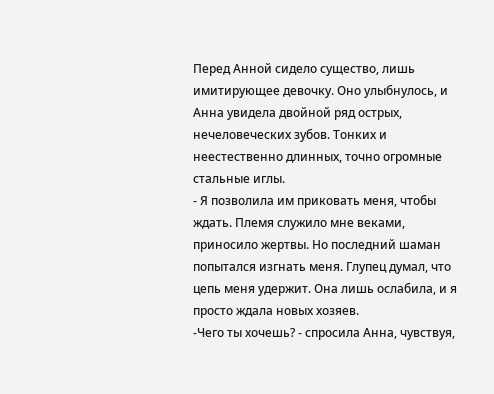Перед Анной сидело существо, лишь имитирующее девочку. Оно улыбнулось, и Анна увидела двойной ряд острых, нечеловеческих зубов. Тонких и неестественно длинных, точно огромные стальные иглы.
- Я позволила им приковать меня, чтобы ждать. Племя служило мне веками, приносило жертвы. Но последний шаман попытался изгнать меня. Глупец думал, что цепь меня удержит. Она лишь ослабила, и я просто ждала новых хозяев.
-Чего ты хочешь? - спросила Анна, чувствуя,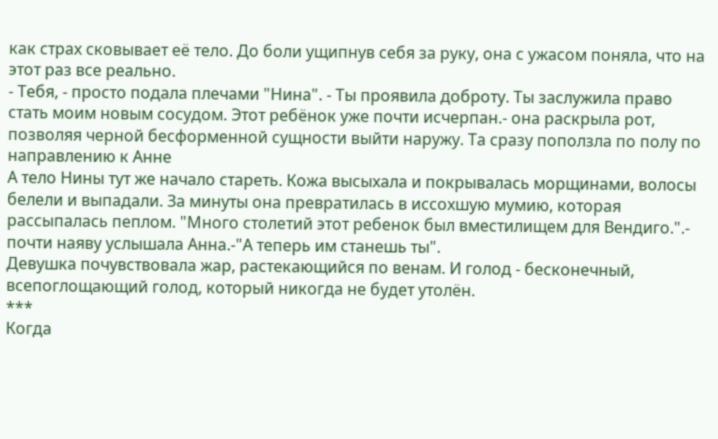как страх сковывает её тело. До боли ущипнув себя за руку, она с ужасом поняла, что на этот раз все реально.
- Тебя, - просто подала плечами "Нина". - Ты проявила доброту. Ты заслужила право стать моим новым сосудом. Этот ребёнок уже почти исчерпан.- она раскрыла рот, позволяя черной бесформенной сущности выйти наружу. Та сразу поползла по полу по направлению к Анне
А тело Нины тут же начало стареть. Кожа высыхала и покрывалась морщинами, волосы белели и выпадали. За минуты она превратилась в иссохшую мумию, которая рассыпалась пеплом. "Много столетий этот ребенок был вместилищем для Вендиго.".- почти наяву услышала Анна.-"А теперь им станешь ты".
Девушка почувствовала жар, растекающийся по венам. И голод - бесконечный, всепоглощающий голод, который никогда не будет утолён.
***
Когда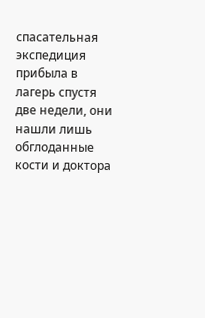спасательная экспедиция прибыла в лагерь спустя две недели, они нашли лишь обглоданные кости и доктора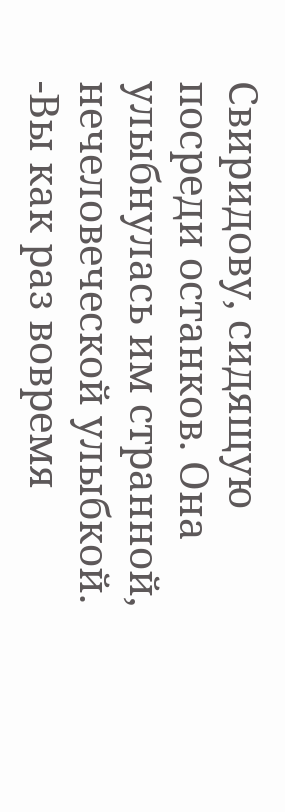Свиридову, сидящую посреди останков. Она улыбнулась им странной, нечеловеческой улыбкой.
-Вы как раз вовремя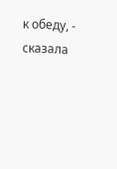к обеду, - сказала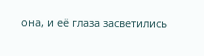она, и её глаза засветились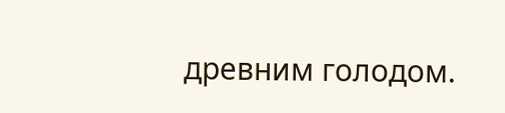древним голодом.